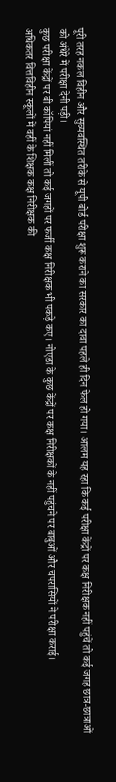पूरी तरह नकल विहीन और सुव्यवस्थित तरीके से यूपी बोर्ड परीक्षा शुरू कराने का सरकार का दावा पहले ही दिन फेल हो गया। आलम यह रहा कि कई परीक्षा केंद्रों पर कक्ष निरीक्षक नहीं पहुंचें तो कई जगह छात्र-छात्राओं को अंधेरे में परीक्षा देनी पड़ी।
कुछ परीक्षा केंद्रों पर बी कॉपियां नहीं मिलीं तो कई जगहों पर फर्जी कक्ष निरीक्षक भी पकड़े कए। नोएडा के कुछ केंद्रों पर कक्ष निरीक्षकों के नहीं पहुंचने पर बाबुओं और चपरासियों ने परीक्षा कराई।
अधिकतर वित्तविहीन स्कूलों में वहीं के शिक्षक कक्ष निरीक्षक की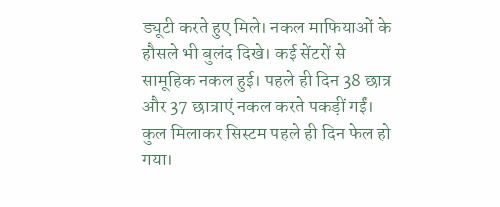ड्यूटी करते हुए मिले। नकल माफियाओं के हौसले भी बुलंद दिखे। कई सेंटरों से सामूहिक नकल हुई। पहले ही दिन 38 छात्र और 37 छात्राएं नकल करते पकड़ीं गईं। कुल मिलाकर सिस्टम पहले ही दिन फेल हो गया।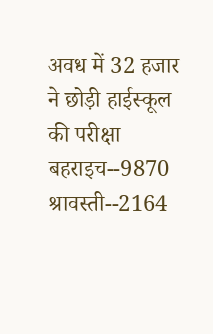अवध में 32 हजार ने छोड़ी हाईस्कूल की परीक्षा
बहराइच--9870
श्रावस्ती--2164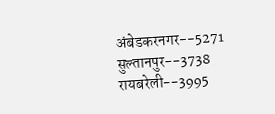अंबेडकरनगर--5271
सुल्तानपुर--3738
रायबरेली--3995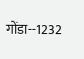गोंडा--1232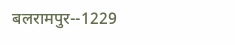बलरामपुर--1229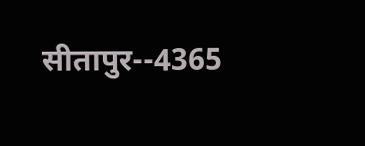सीतापुर--4365